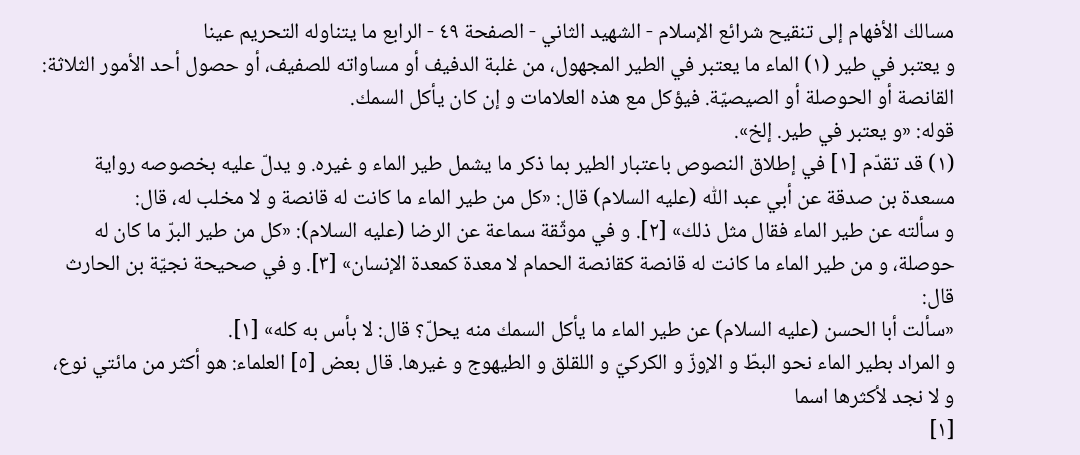مسالك الأفهام إلى تنقيح شرائع الإسلام - الشهيد الثاني - الصفحة ٤٩ - الرابع ما يتناوله التحريم عينا
و يعتبر في طير (١) الماء ما يعتبر في الطير المجهول، من غلبة الدفيف أو مساواته للصفيف، أو حصول أحد الأمور الثلاثة: القانصة أو الحوصلة أو الصيصيّة. فيؤكل مع هذه العلامات و إن كان يأكل السمك.
قوله: «و يعتبر في طير. إلخ».
(١) قد تقدّم [١] في إطلاق النصوص باعتبار الطير بما ذكر ما يشمل طير الماء و غيره. و يدلّ عليه بخصوصه رواية مسعدة بن صدقة عن أبي عبد اللّٰه (عليه السلام) قال: «كل من طير الماء ما كانت له قانصة و لا مخلب له، قال:
و سألته عن طير الماء فقال مثل ذلك» [٢]. و في موثّقة سماعة عن الرضا (عليه السلام): «كل من طير البرّ ما كان له حوصلة، و من طير الماء ما كانت له قانصة كقانصة الحمام لا معدة كمعدة الإنسان» [٣]. و في صحيحة نجيّة بن الحارث قال:
«سألت أبا الحسن (عليه السلام) عن طير الماء ما يأكل السمك منه يحلّ؟ قال: لا بأس به كله» [١].
و المراد بطير الماء نحو البطّ و الإوزّ و الكركيّ و اللقلق و الطيهوج و غيرها. قال بعض [٥] العلماء: هو أكثر من مائتي نوع، و لا نجد لأكثرها اسما
[١]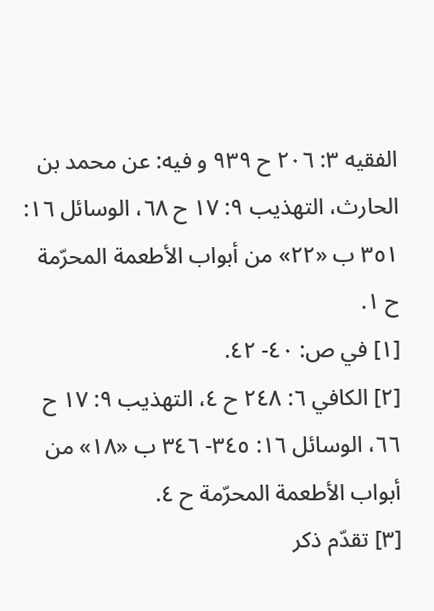الفقيه ٣: ٢٠٦ ح ٩٣٩ و فيه: عن محمد بن الحارث، التهذيب ٩: ١٧ ح ٦٨، الوسائل ١٦: ٣٥١ ب «٢٢» من أبواب الأطعمة المحرّمة ح ١.
[١] في ص: ٤٠- ٤٢.
[٢] الكافي ٦: ٢٤٨ ح ٤، التهذيب ٩: ١٧ ح ٦٦، الوسائل ١٦: ٣٤٥- ٣٤٦ ب «١٨» من أبواب الأطعمة المحرّمة ح ٤.
[٣] تقدّم ذكر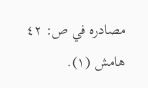مصادره في ص: ٤٢ هامش (١).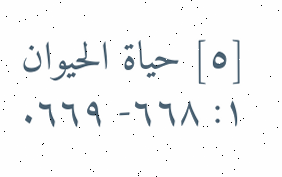[٥] حياة الحيوان ١: ٦٦٨- ٦٦٩.